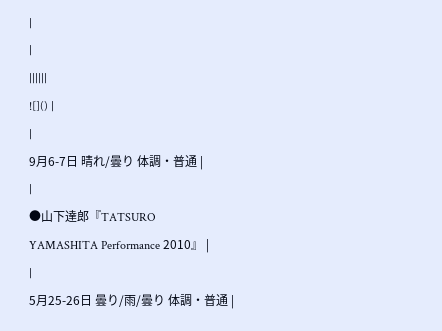|
|
||||||
![]() |
|
9月6-7日 晴れ/曇り 体調・普通 |
|
●山下達郎『TATSURO
YAMASHITA Performance 2010』 |
|
5月25-26日 曇り/雨/曇り 体調・普通 |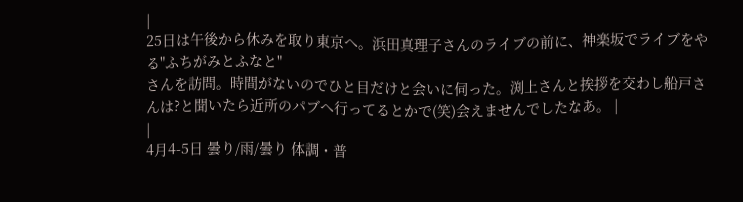|
25日は午後から休みを取り東京へ。浜田真理子さんのライブの前に、神楽坂でライブをやる"ふちがみとふなと"
さんを訪問。時間がないのでひと目だけと会いに伺った。渕上さんと挨拶を交わし船戸さんは?と聞いたら近所のパブへ行ってるとかで(笑)会えませんでしたなあ。 |
|
4月4-5日 曇り/雨/曇り 体調・普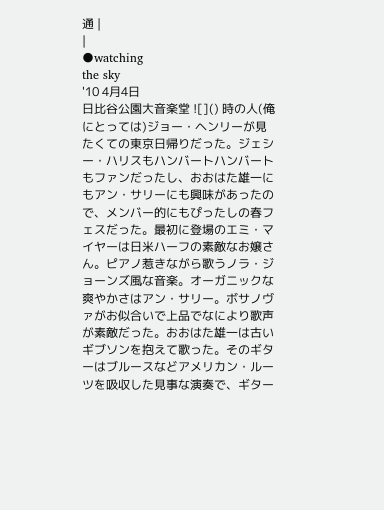通 |
|
●watching
the sky
'10 4月4日
日比谷公園大音楽堂 ![]() 時の人(俺にとっては)ジョー・ヘンリーが見たくての東京日帰りだった。ジェシー・ハリスもハンバートハンバートもファンだったし、おおはた雄一にもアン・サリーにも興味があったので、メンバー的にもぴったしの春フェスだった。最初に登場のエミ・マイヤーは日米ハーフの素敵なお嬢さん。ピアノ惹きながら歌うノラ・ジョーンズ風な音楽。オーガニックな爽やかさはアン・サリー。ボサノヴァがお似合いで上品でなにより歌声が素敵だった。おおはた雄一は古いギブソンを抱えて歌った。そのギターはブルースなどアメリカン・ルーツを吸収した見事な演奏で、ギター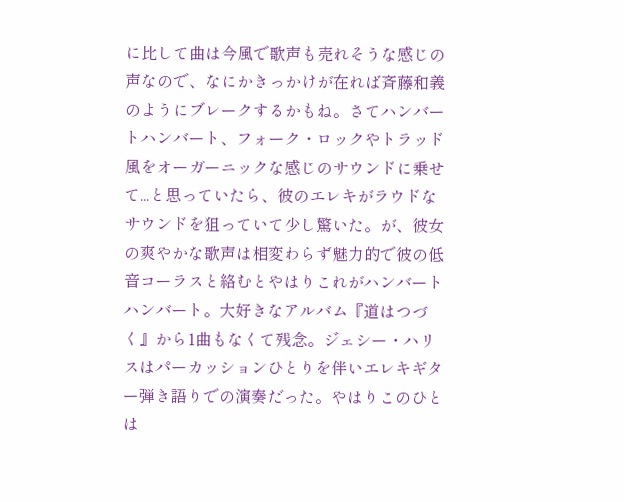に比して曲は今風で歌声も売れそうな感じの声なので、なにかきっかけが在れば斉藤和義のようにブレークするかもね。さてハンバートハンバート、フォーク・ロックやトラッド風をオーガーニックな感じのサウンドに乗せて...と思っていたら、彼のエレキがラウドなサウンドを狙っていて少し驚いた。が、彼女の爽やかな歌声は相変わらず魅力的で彼の低音コーラスと絡むとやはりこれがハンバートハンバート。大好きなアルバム『道はつづく』から1曲もなくて残念。ジェシー・ハリスはパーカッションひとりを伴いエレキギター弾き語りでの演奏だった。やはりこのひとは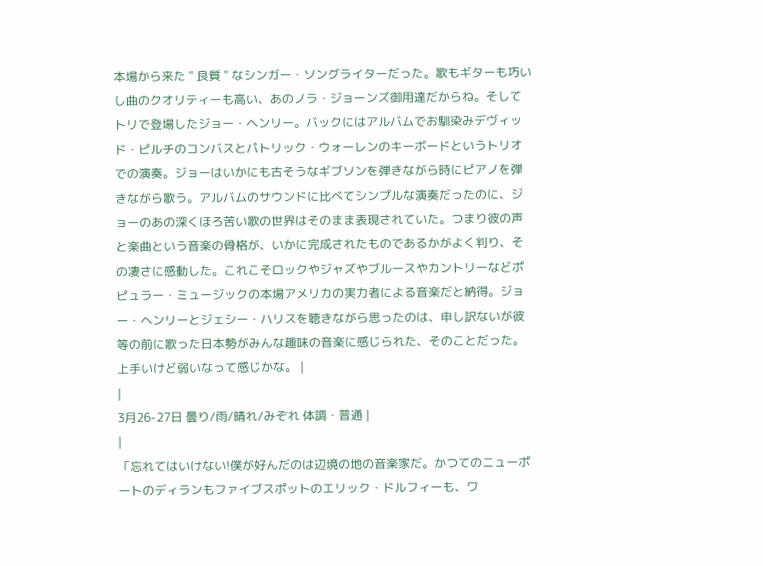本場から来た " 良質 " なシンガー・ソングライターだった。歌もギターも巧いし曲のクオリティーも高い、あのノラ・ジョーンズ御用達だからね。そしてトリで登場したジョー・ヘンリー。バックにはアルバムでお馴染みデヴィッド・ピルチのコンバスとパトリック・ウォーレンのキーボードというトリオでの演奏。ジョーはいかにも古そうなギブソンを弾きながら時にピアノを弾きながら歌う。アルバムのサウンドに比べてシンプルな演奏だったのに、ジョーのあの深くほろ苦い歌の世界はそのまま表現されていた。つまり彼の声と楽曲という音楽の骨格が、いかに完成されたものであるかがよく判り、その凄さに感動した。これこそロックやジャズやブルースやカントリーなどポピュラー・ミュージックの本場アメリカの実力者による音楽だと納得。ジョー・ヘンリーとジェシー・ハリスを聴きながら思ったのは、申し訳ないが彼等の前に歌った日本勢がみんな趣味の音楽に感じられた、そのことだった。上手いけど弱いなって感じかな。 |
|
3月26-27日 曇り/雨/晴れ/みぞれ 体調・普通 |
|
「忘れてはいけない!僕が好んだのは辺境の地の音楽家だ。かつてのニューポートのディランもファイブスポットのエリック・ドルフィーも、ワ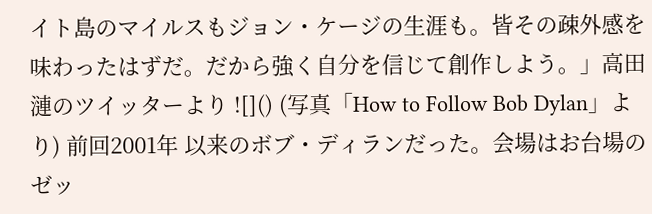イト島のマイルスもジョン・ケージの生涯も。皆その疎外感を味わったはずだ。だから強く自分を信じて創作しよう。」高田漣のツイッターより ![]() (写真「How to Follow Bob Dylan」より) 前回2001年 以来のボブ・ディランだった。会場はお台場のゼッ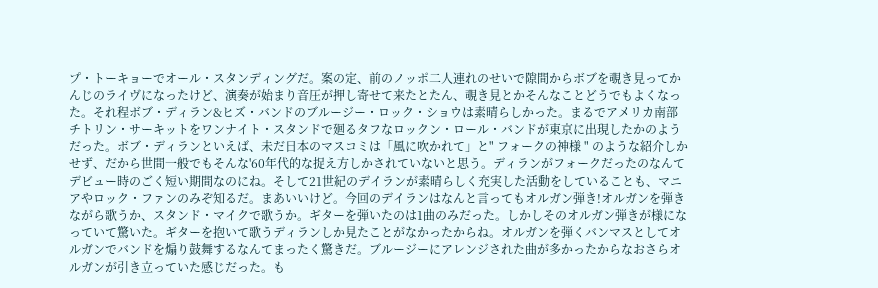プ・トーキョーでオール・スタンディングだ。案の定、前のノッポ二人連れのせいで隙間からボブを覗き見ってかんじのライヴになったけど、演奏が始まり音圧が押し寄せて来たとたん、覗き見とかそんなことどうでもよくなった。それ程ボブ・ディラン&ヒズ・バンドのブルージー・ロック・ショウは素晴らしかった。まるでアメリカ南部チトリン・サーキットをワンナイト・スタンドで廻るタフなロックン・ロール・バンドが東京に出現したかのようだった。ボブ・ディランといえば、未だ日本のマスコミは「風に吹かれて」と" フォークの神様 " のような紹介しかせず、だから世間一般でもそんな'60年代的な捉え方しかされていないと思う。ディランがフォークだったのなんてデビュー時のごく短い期間なのにね。そして21世紀のデイランが素晴らしく充実した活動をしていることも、マニアやロック・ファンのみぞ知るだ。まあいいけど。今回のデイランはなんと言ってもオルガン弾き!オルガンを弾きながら歌うか、スタンド・マイクで歌うか。ギターを弾いたのは1曲のみだった。しかしそのオルガン弾きが様になっていて驚いた。ギターを抱いて歌うディランしか見たことがなかったからね。オルガンを弾くバンマスとしてオルガンでバンドを煽り鼓舞するなんてまったく驚きだ。ブルージーにアレンジされた曲が多かったからなおさらオルガンが引き立っていた感じだった。も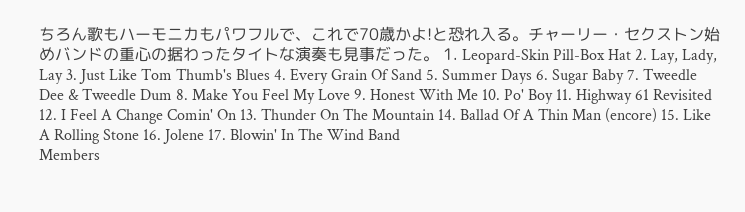ちろん歌もハーモニカもパワフルで、これで70歳かよ!と恐れ入る。チャーリー・セクストン始めバンドの重心の据わったタイトな演奏も見事だった。 1. Leopard-Skin Pill-Box Hat 2. Lay, Lady, Lay 3. Just Like Tom Thumb's Blues 4. Every Grain Of Sand 5. Summer Days 6. Sugar Baby 7. Tweedle Dee & Tweedle Dum 8. Make You Feel My Love 9. Honest With Me 10. Po' Boy 11. Highway 61 Revisited 12. I Feel A Change Comin' On 13. Thunder On The Mountain 14. Ballad Of A Thin Man (encore) 15. Like A Rolling Stone 16. Jolene 17. Blowin' In The Wind Band
Members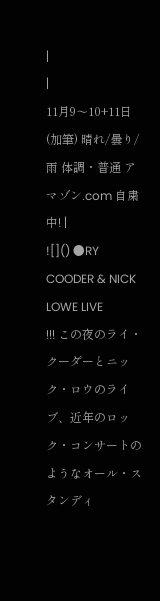|
|
11月9〜10+11日(加筆) 晴れ/曇り/雨 体調・普通 アマゾン.com 自粛中! |
![]() ●RY
COODER & NICK LOWE LIVE
!!! この夜のライ・クーダーとニック・ロウのライブ、近年のロック・コンサートのようなオール・スタンディ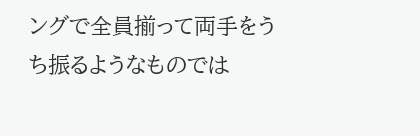ングで全員揃って両手をうち振るようなものでは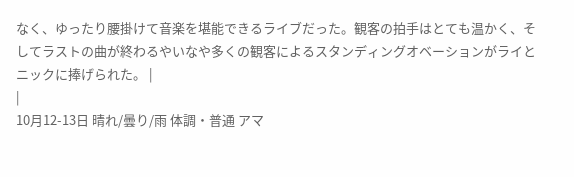なく、ゆったり腰掛けて音楽を堪能できるライブだった。観客の拍手はとても温かく、そしてラストの曲が終わるやいなや多くの観客によるスタンディングオベーションがライとニックに捧げられた。 |
|
10月12-13日 晴れ/曇り/雨 体調・普通 アマ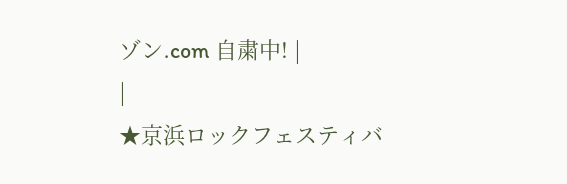ゾン.com 自粛中! |
|
★京浜ロックフェスティバ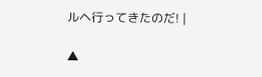ルヘ行ってきたのだ! |

▲